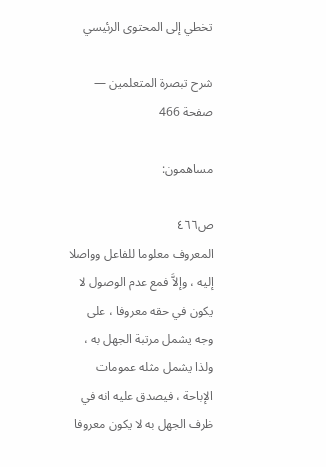تخطي إلى المحتوى الرئيسي

شرح تبصرة المتعلمين — صفحة 466

مساهمون:

ص٤٦٦
المعروف معلوما للفاعل وواصلا إليه ، وإلاَّ فمع عدم الوصول لا يكون في حقه معروفا ، على وجه يشمل مرتبة الجهل به ، ولذا يشمل مثله عمومات الإباحة ، فيصدق عليه انه في ظرف الجهل به لا يكون معروفا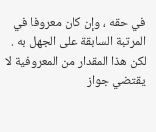في حقه ، وإن كان معروفا في المرتبة السابقة على الجهل به . لكن هذا المقدار من المعروفية لا يقتضي جواز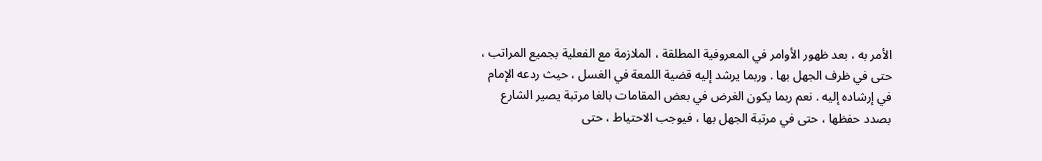الأمر به ، بعد ظهور الأوامر في المعروفية المطلقة ، الملازمة مع الفعلية بجميع المراتب ، حتى في ظرف الجهل بها . وربما يرشد إليه قضية اللمعة في الغسل ، حيث ردعه الإمام في إرشاده إليه . نعم ربما يكون الغرض في بعض المقامات بالغا مرتبة يصير الشارع بصدد حفظها ، حتى في مرتبة الجهل بها ، فيوجب الاحتياط ، حتى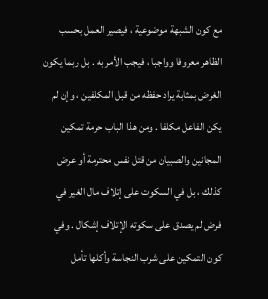مع كون الشبهة موضوعية ، فيصير العمل بحسب الظاهر معروفا وواجبا ، فيجب الأمر به . بل ربما يكون الغرض بمثابة يراد حفظه من قبل المكلفين ، وإن لم يكن الفاعل مكلفا . ومن هذا الباب حرمة تمكين المجانين والصبيان من قتل نفس محترمة أو عرض كذلك ، بل في السكوت على إتلاف مال الغير في فرض لم يصدق على سكوته الإتلاف إشكال . وفي كون التمكين على شرب النجاسة وأكلها تأمل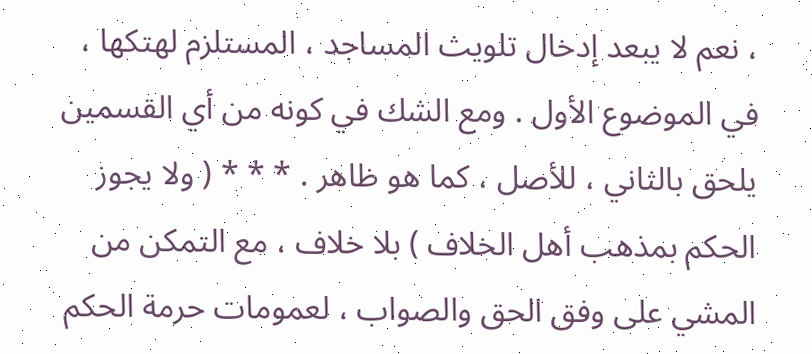، نعم لا يبعد إدخال تلويث المساجد ، المستلزم لهتكها ، في الموضوع الأول . ومع الشك في كونه من أي القسمين يلحق بالثاني ، للأصل ، كما هو ظاهر . * * * ( ولا يجوز الحكم بمذهب أهل الخلاف ) بلا خلاف ، مع التمكن من المشي على وفق الحق والصواب ، لعمومات حرمة الحكم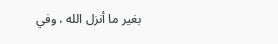بغير ما أنزل الله ، وفي